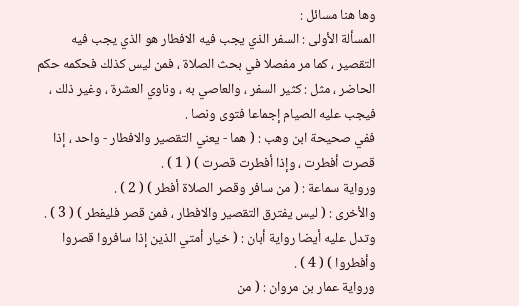وها هنا مسائل :
المسألة الأولى : السفر الذي يجب فيه الافطار هو الذي يجب فيه
التقصير ، كما مر مفصلا في بحث الصلاة ، فمن ليس كذلك فحكمه حكم
الحاضر ، مثل : كثير السفر ، والعاصي به ، وناوي العشرة ، وغير ذلك ،
فيجب عليه الصيام إجماعا فتوى ونصا .
ففي صحيحة ابن وهب : ( هما - يعني التقصير والافطار - واحد ، إذا
قصرت أفطرت ، وإذا أفطرت قصرت ) ( 1 ) .
ورواية سماعة : ( من سافر وقصر الصلاة أفطر ) ( 2 ) .
والأخرى : ( ليس يفترق التقصير والافطار ، فمن قصر فليفطر ) ( 3 ) .
وتدل عليه أيضا رواية أبان : ( خيار أمتي الذين إذا سافروا قصروا
وأفطروا ) ( 4 ) .
ورواية عمار بن مروان : ( من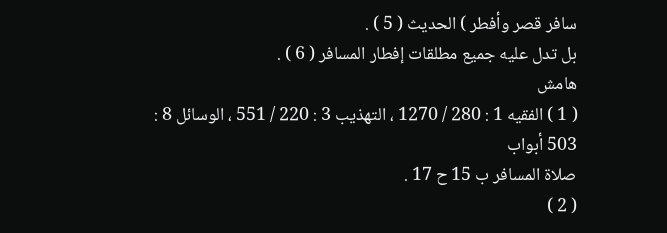سافر قصر وأفطر ) الحديث ( 5 ) .
بل تدل عليه جميع مطلقات إفطار المسافر ( 6 ) .
هامش
( 1 ) الفقيه 1 : 280 / 1270 ، التهذيب 3 : 220 / 551 ، الوسائل 8 : 503 أبواب
صلاة المسافر ب 15 ح 17 .
( 2 )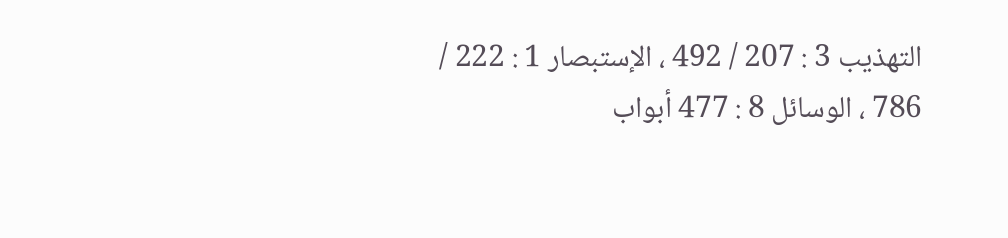التهذيب 3 : 207 / 492 ، الإستبصار 1 : 222 / 786 ، الوسائل 8 : 477 أبواب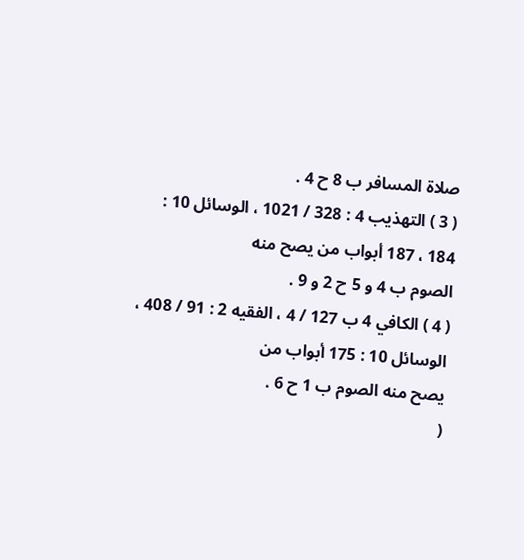صلاة المسافر ب 8 ح 4 .
( 3 ) التهذيب 4 : 328 / 1021 ، الوسائل 10 : 184 ، 187 أبواب من يصح منه
الصوم ب 4 و 5 ح 2 و 9 .
( 4 ) الكافي 4 ب 127 / 4 ، الفقيه 2 : 91 / 408 ، الوسائل 10 : 175 أبواب من
يصح منه الصوم ب 1 ح 6 .
(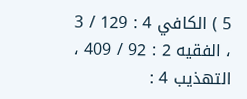5 ) الكافي 4 : 129 / 3 ، الفقيه 2 : 92 / 409 ، التهذيب 4 :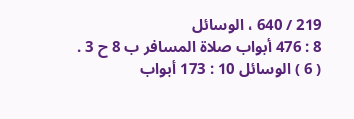219 / 640 ، الوسائل
8 : 476 أبواب صلاة المسافر ب 8 ح 3 .
( 6 ) الوسائل 10 : 173 أبواب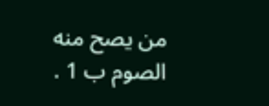من يصح منه الصوم ب 1 .